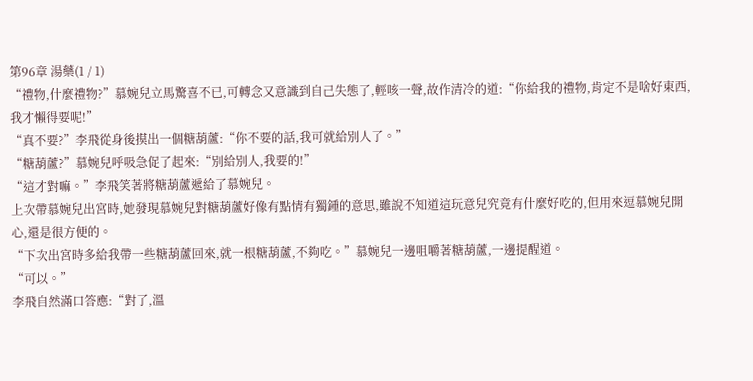第96章 湯藥(1 / 1)
“禮物,什麼禮物?”慕婉兒立馬驚喜不已,可轉念又意識到自己失態了,輕咳一聲,故作清冷的道:“你給我的禮物,肯定不是啥好東西,我才懶得要呢!”
“真不要?”李飛從身後摸出一個糖葫蘆:“你不要的話,我可就給別人了。”
“糖葫蘆?”慕婉兒呼吸急促了起來:“別給別人,我要的!”
“這才對嘛。”李飛笑著將糖葫蘆遞給了慕婉兒。
上次帶慕婉兒出宮時,她發現慕婉兒對糖葫蘆好像有點情有獨鍾的意思,雖說不知道這玩意兒究竟有什麼好吃的,但用來逗慕婉兒開心,還是很方便的。
“下次出宮時多給我帶一些糖葫蘆回來,就一根糖葫蘆,不夠吃。”慕婉兒一邊咀嚼著糖葫蘆,一邊提醒道。
“可以。”
李飛自然滿口答應:“對了,溫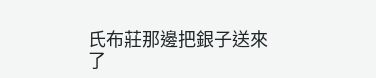氏布莊那邊把銀子送來了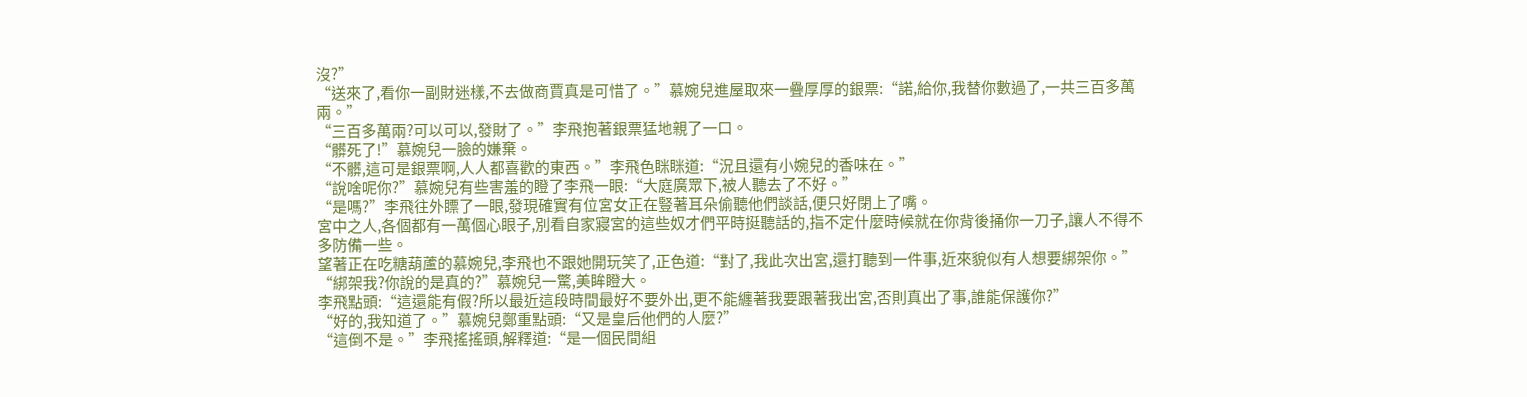沒?”
“送來了,看你一副財迷樣,不去做商賈真是可惜了。”慕婉兒進屋取來一疊厚厚的銀票:“諾,給你,我替你數過了,一共三百多萬兩。”
“三百多萬兩?可以可以,發財了。”李飛抱著銀票猛地親了一口。
“髒死了!”慕婉兒一臉的嫌棄。
“不髒,這可是銀票啊,人人都喜歡的東西。”李飛色眯眯道:“況且還有小婉兒的香味在。”
“說啥呢你?”慕婉兒有些害羞的瞪了李飛一眼:“大庭廣眾下,被人聽去了不好。”
“是嗎?”李飛往外瞟了一眼,發現確實有位宮女正在豎著耳朵偷聽他們談話,便只好閉上了嘴。
宮中之人,各個都有一萬個心眼子,別看自家寢宮的這些奴才們平時挺聽話的,指不定什麼時候就在你背後捅你一刀子,讓人不得不多防備一些。
望著正在吃糖葫蘆的慕婉兒,李飛也不跟她開玩笑了,正色道:“對了,我此次出宮,還打聽到一件事,近來貌似有人想要綁架你。”
“綁架我?你說的是真的?”慕婉兒一驚,美眸瞪大。
李飛點頭:“這還能有假?所以最近這段時間最好不要外出,更不能纏著我要跟著我出宮,否則真出了事,誰能保護你?”
“好的,我知道了。”慕婉兒鄭重點頭:“又是皇后他們的人麼?”
“這倒不是。”李飛搖搖頭,解釋道:“是一個民間組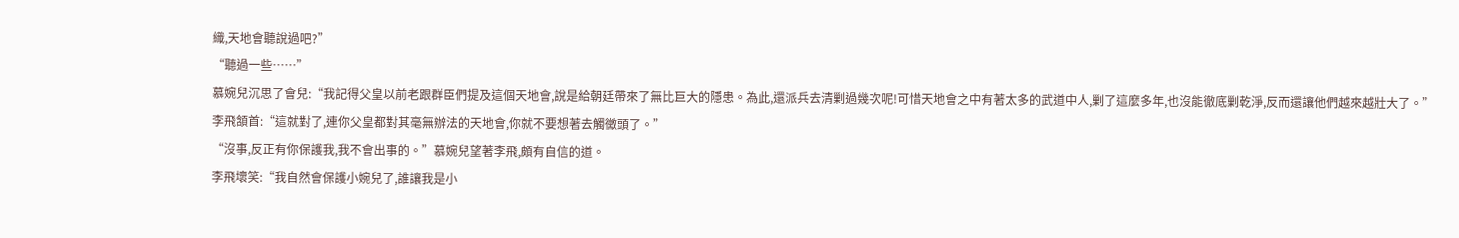織,天地會聽說過吧?”
“聽過一些……”
慕婉兒沉思了會兒:“我記得父皇以前老跟群臣們提及這個天地會,說是給朝廷帶來了無比巨大的隱患。為此,還派兵去清剿過幾次呢!可惜天地會之中有著太多的武道中人,剿了這麼多年,也沒能徹底剿乾淨,反而還讓他們越來越壯大了。”
李飛頷首:“這就對了,連你父皇都對其毫無辦法的天地會,你就不要想著去觸黴頭了。”
“沒事,反正有你保護我,我不會出事的。”慕婉兒望著李飛,頗有自信的道。
李飛壞笑:“我自然會保護小婉兒了,誰讓我是小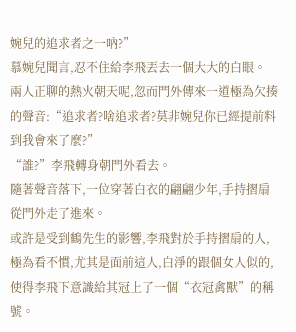婉兒的追求者之一吶?”
慕婉兒聞言,忍不住給李飛丟去一個大大的白眼。
兩人正聊的熱火朝天呢,忽而門外傳來一道極為欠揍的聲音:“追求者?啥追求者?莫非婉兒你已經提前料到我會來了麼?”
“誰?”李飛轉身朝門外看去。
隨著聲音落下,一位穿著白衣的翩翩少年,手持摺扇從門外走了進來。
或許是受到鶴先生的影響,李飛對於手持摺扇的人,極為看不慣,尤其是面前這人,白淨的跟個女人似的,使得李飛下意識給其冠上了一個“衣冠禽獸”的稱號。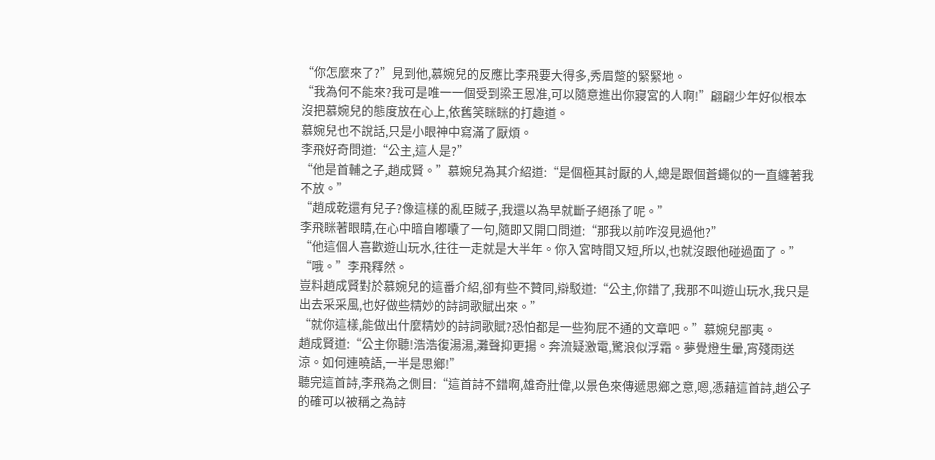“你怎麼來了?”見到他,慕婉兒的反應比李飛要大得多,秀眉蹩的緊緊地。
“我為何不能來?我可是唯一一個受到梁王恩准,可以隨意進出你寢宮的人啊!”翩翩少年好似根本沒把慕婉兒的態度放在心上,依舊笑眯眯的打趣道。
慕婉兒也不說話,只是小眼神中寫滿了厭煩。
李飛好奇問道:“公主,這人是?”
“他是首輔之子,趙成賢。”慕婉兒為其介紹道:“是個極其討厭的人,總是跟個蒼蠅似的一直纏著我不放。”
“趙成乾還有兒子?像這樣的亂臣賊子,我還以為早就斷子絕孫了呢。”
李飛眯著眼睛,在心中暗自嘟囔了一句,隨即又開口問道:“那我以前咋沒見過他?”
“他這個人喜歡遊山玩水,往往一走就是大半年。你入宮時間又短,所以,也就沒跟他碰過面了。”
“哦。”李飛釋然。
豈料趙成賢對於慕婉兒的這番介紹,卻有些不贊同,辯駁道:“公主,你錯了,我那不叫遊山玩水,我只是出去采采風,也好做些精妙的詩詞歌賦出來。”
“就你這樣,能做出什麼精妙的詩詞歌賦?恐怕都是一些狗屁不通的文章吧。”慕婉兒鄙夷。
趙成賢道:“公主你聽!浩浩復湯湯,灘聲抑更揚。奔流疑激電,驚浪似浮霜。夢覺燈生暈,宵殘雨送涼。如何連曉語,一半是思鄉!”
聽完這首詩,李飛為之側目:“這首詩不錯啊,雄奇壯偉,以景色來傳遞思鄉之意,嗯,憑藉這首詩,趙公子的確可以被稱之為詩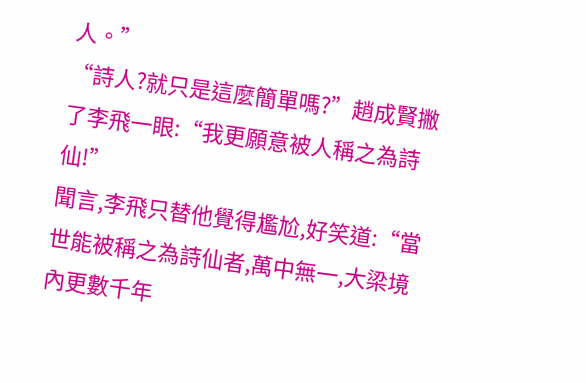人。”
“詩人?就只是這麼簡單嗎?”趙成賢撇了李飛一眼:“我更願意被人稱之為詩仙!”
聞言,李飛只替他覺得尷尬,好笑道:“當世能被稱之為詩仙者,萬中無一,大梁境內更數千年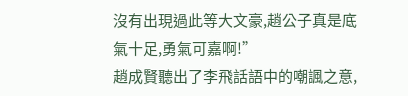沒有出現過此等大文豪,趙公子真是底氣十足,勇氣可嘉啊!”
趙成賢聽出了李飛話語中的嘲諷之意,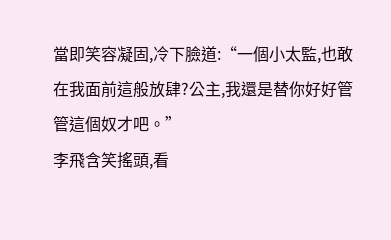當即笑容凝固,冷下臉道:“一個小太監,也敢在我面前這般放肆?公主,我還是替你好好管管這個奴才吧。”
李飛含笑搖頭,看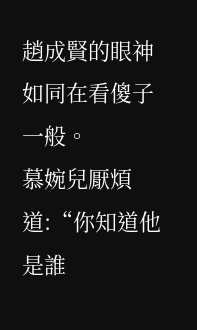趙成賢的眼神如同在看傻子一般。
慕婉兒厭煩道:“你知道他是誰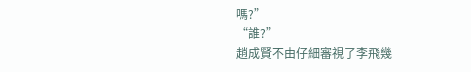嗎?”
“誰?”
趙成賢不由仔細審視了李飛幾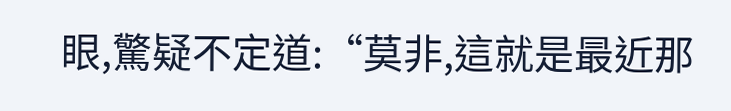眼,驚疑不定道:“莫非,這就是最近那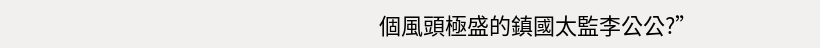個風頭極盛的鎮國太監李公公?”